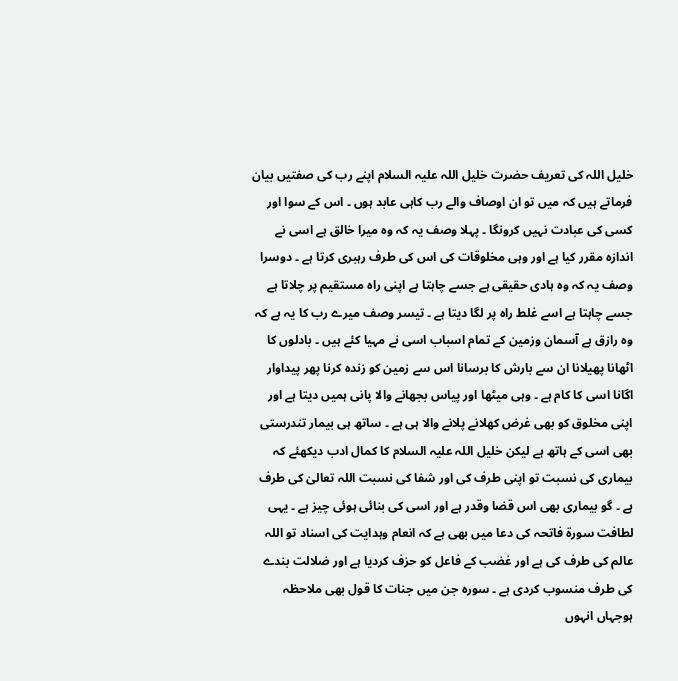خلیل اللہ کی تعریف حضرت خلیل اللہ علیہ السلام اپنے رب کی صفتیں بیان فرماتے ہیں کہ میں تو ان اوصاف والے رب کاہی عابد ہوں ۔ اس کے سوا اور کسی کی عبادت نہیں کرونگا ۔ پہلا وصف یہ کہ وہ میرا خالق ہے اسی نے اندازہ مقرر کیا ہے اور وہی مخلوقات کی اس کی طرف رہبری کرتا ہے ۔ دوسرا وصف یہ کہ وہ ہادی حقیقی ہے جسے چاہتا ہے اپنی راہ مستقیم پر چلاتا ہے جسے چاہتا ہے اسے غلط راہ پر لگا دیتا ہے ۔ تیسر وصف میرے رب کا یہ ہے کہ وہ رازق ہے آسمان وزمین کے تمام اسباب اسی نے مہیا کئے ہیں ۔ بادلوں کا اٹھانا پھیلانا ان سے بارش کا برسانا اس سے زمین کو زندہ کرنا پھر پیداوار اگانا اسی کا کام ہے ۔ وہی میٹھا اور پیاس بجھانے والا پانی ہمیں دیتا ہے اور اپنی مخلوق کو بھی غرض کھلانے پلانے والا ہی ہے ۔ ساتھ ہی بیمار تندرستی بھی اسی کے ہاتھ ہے لیکن خلیل اللہ علیہ السلام کا کمال ادب دیکھئے کہ بیماری کی نسبت تو اپنی طرف کی اور شفا کی نسبت اللہ تعالیٰ کی طرف ہے ۔ گو بیماری بھی اس قضا وقدر ہے اور اسی کی بنائی ہوئی چیز ہے ۔ یہی لطافت سورۃ فاتحہ کی دعا میں بھی ہے کہ انعام وہدایت کی اسناد تو اللہ عالم کی طرف کی ہے اور غضب کے فاعل کو حزف کردیا ہے اور ضلالت بندے کی طرف منسوب کردی ہے ۔ سورہ جن میں جنات کا قول بھی ملاحظہ ہوجہاں انہوں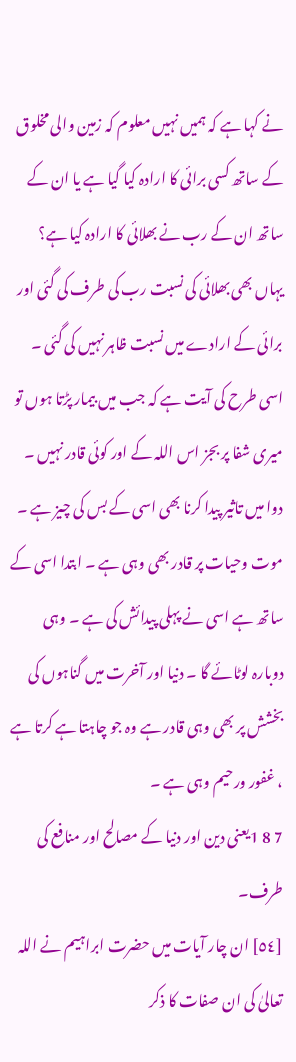نے کہا ہے کہ ہمیں نہیں معلوم کہ زمین والی مخلوق کے ساتھ کسی برائی کا ارادہ کیا گیا ہے یا ان کے ساتھ ان کے رب نے بھلائی کا ارادہ کیا ہے؟ یہاں بھی بھلائی کی نسبت رب کی طرف کی گئی اور برائی کے ارادے میں نسبت ظاہر نہیں کی گئی ۔ اسی طرح کی آیت ہے کہ جب میں بیمار پڑتا ہوں تو میری شفا پر بجز اس اللہ کے اور کوئی قادر نہیں ۔ دوا میں تاثیر پیدا کرنا بھی اسی کے بس کی چیز ہے ۔ موت وحیات پر قادر بھی وہی ہے ۔ ابتدا اسی کے ساتھ ہے اسی نے پہلی پیدائش کی ہے ۔ وہی دوبارہ لوٹائے گا ۔ دنیا اور آخرت میں گناہوں کی بخشش پر بھی وہی قادر ہے وہ جو چاہتا ہے کرتا ہے ، غفور ورحیم وہی ہے ۔
7 8 1یعنی دین اور دنیا کے مصالح اور منافع کی طرف۔
[٥٤] ان چار آیات میں حضرت ابراہیم نے اللہ تعالیٰ کی ان صفات کا ذکر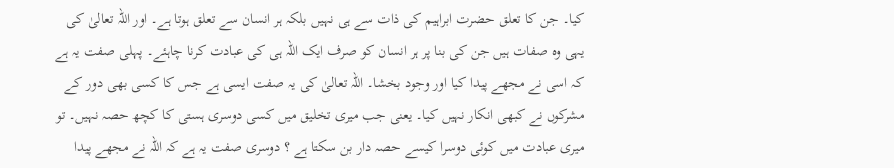کیا۔ جن کا تعلق حضرت ابراہیم کی ذات سے ہی نہیں بلکہ ہر انسان سے تعلق ہوتا ہے۔ اور اللہ تعالیٰ کی یہی وہ صفات ہیں جن کی بنا پر ہر انسان کو صرف ایک اللہ ہی کی عبادت کرنا چاہئے۔ پہلی صفت یہ ہے کہ اسی نے مجھے پیدا کیا اور وجود بخشا۔ اللہ تعالیٰ کی یہ صفت ایسی ہے جس کا کسی بھی دور کے مشرکوں نے کبھی انکار نہیں کیا۔ یعنی جب میری تخلیق میں کسی دوسری ہستی کا کچھ حصہ نہیں۔ تو میری عبادت میں کوئی دوسرا کیسے حصہ دار بن سکتا ہے ؟ دوسری صفت یہ ہے کہ اللہ نے مجھے پیدا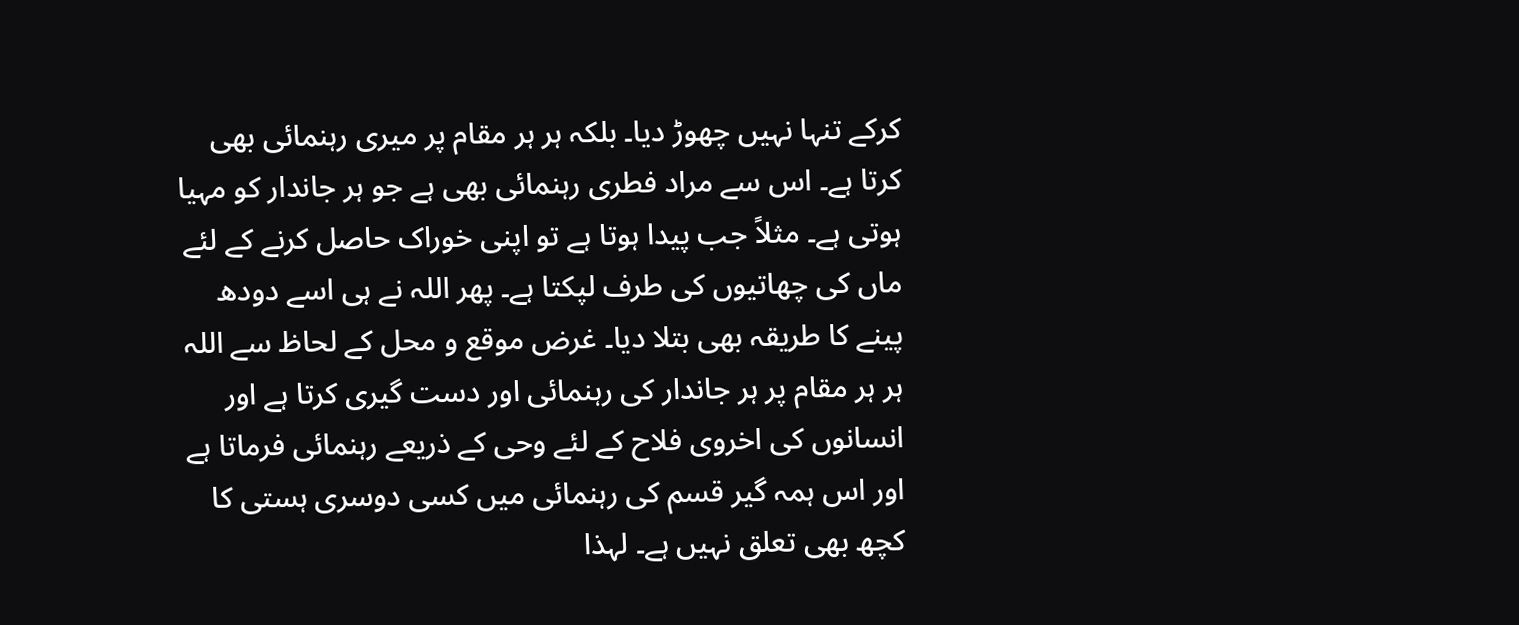کرکے تنہا نہیں چھوڑ دیا۔ بلکہ ہر ہر مقام پر میری رہنمائی بھی کرتا ہے۔ اس سے مراد فطری رہنمائی بھی ہے جو ہر جاندار کو مہیا ہوتی ہے۔ مثلاً جب پیدا ہوتا ہے تو اپنی خوراک حاصل کرنے کے لئے ماں کی چھاتیوں کی طرف لپکتا ہے۔ پھر اللہ نے ہی اسے دودھ پینے کا طریقہ بھی بتلا دیا۔ غرض موقع و محل کے لحاظ سے اللہ ہر ہر مقام پر ہر جاندار کی رہنمائی اور دست گیری کرتا ہے اور انسانوں کی اخروی فلاح کے لئے وحی کے ذریعے رہنمائی فرماتا ہے اور اس ہمہ گیر قسم کی رہنمائی میں کسی دوسری ہستی کا کچھ بھی تعلق نہیں ہے۔ لہذا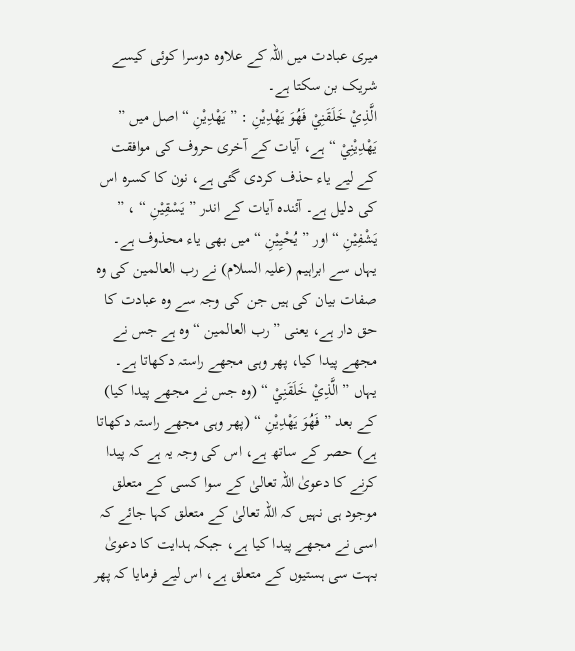میری عبادت میں اللہ کے علاوہ دوسرا کوئی کیسے شریک بن سکتا ہے۔
الَّذِيْ خَلَقَنِيْ فَهُوَ يَهْدِيْنِ : ” يَهْدِيْنِ “ اصل میں ” یَھْدِیْنِيْ “ ہے، آیات کے آخری حروف کی موافقت کے لیے یاء حذف کردی گئی ہے، نون کا کسرہ اس کی دلیل ہے۔ آئندہ آیات کے اندر ” يَسْقِيْنِ “ ، ” يَشْفِيْنِ “ اور ” يُحْيِيْنِ “ میں بھی یاء محذوف ہے۔ یہاں سے ابراہیم (علیہ السلام) نے رب العالمین کی وہ صفات بیان کی ہیں جن کی وجہ سے وہ عبادت کا حق دار ہے، یعنی ” رب العالمین “ وہ ہے جس نے مجھے پیدا کیا، پھر وہی مجھے راستہ دکھاتا ہے۔ یہاں ” الَّذِيْ خَلَقَنِيْ “ (وہ جس نے مجھے پیدا کیا) کے بعد ” فَهُوَ يَهْدِيْنِ “ (پھر وہی مجھے راستہ دکھاتا ہے) حصر کے ساتھ ہے، اس کی وجہ یہ ہے کہ پیدا کرنے کا دعویٰ اللہ تعالیٰ کے سوا کسی کے متعلق موجود ہی نہیں کہ اللہ تعالیٰ کے متعلق کہا جائے کہ اسی نے مجھے پیدا کیا ہے، جبکہ ہدایت کا دعویٰ بہت سی ہستیوں کے متعلق ہے، اس لیے فرمایا کہ پھر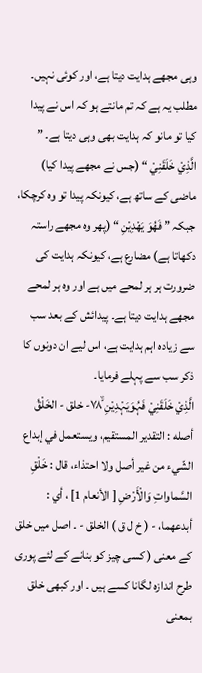وہی مجھے ہدایت دیتا ہے، اور کوئی نہیں۔ مطلب یہ ہے کہ تم مانتے ہو کہ اس نے پیدا کیا تو مانو کہ ہدایت بھی وہی دیتا ہے۔ ” الَّذِيْ خَلَقَنِيْ “ (جس نے مجھے پیدا کیا) ماضی کے ساتھ ہے، کیونکہ پیدا تو وہ کرچکا، جبکہ ” فَهُوَ يَهْدِيْنِ “ (پھر وہ مجھے راستہ دکھاتا ہے) مضارع ہے، کیونکہ ہدایت کی ضرورت ہر ہر لمحے میں ہے اور وہ ہر لمحے مجھے ہدایت دیتا ہے۔ پیدائش کے بعد سب سے زیادہ اہم ہدایت ہے، اس لیے ان دونوں کا ذکر سب سے پہلے فرمایا۔
الَّذِيْ خَلَقَنِيْ فَہُوَيَہْدِيْنِ ٧٨ۙ- خلق - الخَلْقُ أصله : التقدیر المستقیم، ويستعمل في إبداع الشّيء من غير أصل ولا احتذاء، قال : خَلْقِ السَّماواتِ وَالْأَرْضِ [ الأنعام 1] ، أي : أبدعهما، - ( خ ل ق ) الخلق - ۔ اصل میں خلق کے معنی ( کسی چیز کو بنانے کے لئے پوری طرح اندازہ لگانا کسے ہیں ۔ اور کبھی خلق بمعنی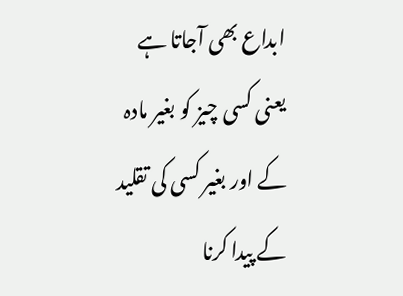ابداع بھی آجاتا ہے یعنی کسی چیز کو بغیر مادہ کے اور بغیر کسی کی تقلید کے پیدا کرنا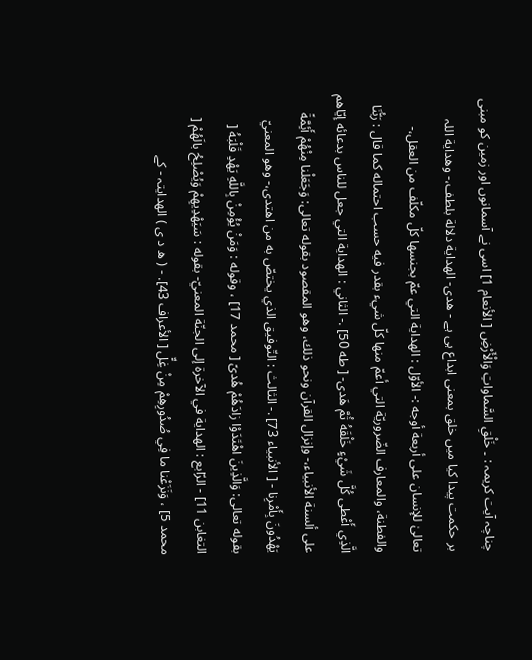چناچہ آیت کریمہ : ۔ خَلْقِ السَّماواتِ وَالْأَرْضِ [ الأنعام 1] اسی نے آسمانوں اور زمین کو مبنی بر حکمت پیدا کیا میں خلق بمعنی ابداع ہی ہے - هدى- الهداية دلالة بلطف،- وهداية اللہ تعالیٰ للإنسان علی أربعة أوجه :- الأوّل : الهداية التي عمّ بجنسها كلّ مكلّف من العقل،- والفطنة، والمعارف الضّروريّة التي أعمّ منها كلّ شيء بقدر فيه حسب احتماله كما قال : رَبُّنَا الَّذِي أَعْطى كُلَّ شَيْءٍ خَلْقَهُ ثُمَّ هَدى- [ طه 50] .- الثاني : الهداية التي جعل للناس بدعائه إيّاهم علی ألسنة الأنبیاء،- وإنزال القرآن ونحو ذلك، وهو المقصود بقوله تعالی: وَجَعَلْنا مِنْهُمْ أَئِمَّةً يَهْدُونَ بِأَمْرِنا - [ الأنبیاء 73] .- الثالث : التّوفیق الذي يختصّ به من اهتدی،- وهو المعنيّ بقوله تعالی: وَالَّذِينَ اهْتَدَوْا زادَهُمْ هُدىً [ محمد 17] ، وقوله : وَمَنْ يُؤْمِنْ بِاللَّهِ يَهْدِ قَلْبَهُ [ التغابن 11] - الرّابع : الهداية في الآخرة إلى الجنّة المعنيّ- بقوله : سَيَهْدِيهِمْ وَيُصْلِحُ بالَهُمْ [ محمد 5] ، وَنَزَعْنا ما فِي صُدُورِهِمْ مِنْ غِلٍّ [ الأعراف 43]. - ( ھ د ی ) الھدایتہ - کے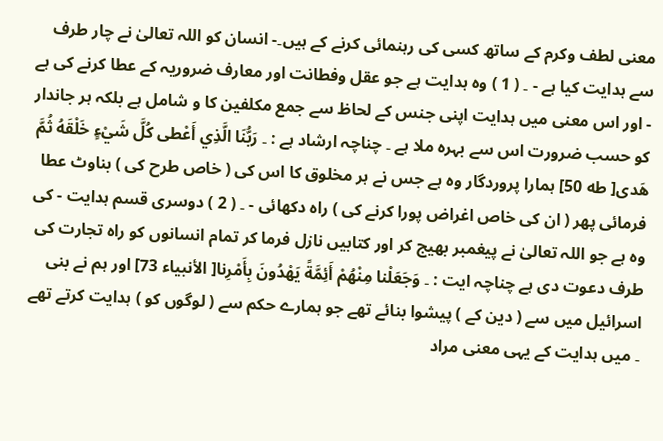معنی لطف وکرم کے ساتھ کسی کی رہنمائی کرنے کے ہیں۔- انسان کو اللہ تعالیٰ نے چار طرف سے ہدایت کیا ہے - ۔ ( 1 ) وہ ہدایت ہے جو عقل وفطانت اور معارف ضروریہ کے عطا کرنے کی ہے - اور اس معنی میں ہدایت اپنی جنس کے لحاظ سے جمع مکلفین کا و شامل ہے بلکہ ہر جاندار کو حسب ضرورت اس سے بہرہ ملا ہے ۔ چناچہ ارشاد ہے : ۔ رَبُّنَا الَّذِي أَعْطى كُلَّ شَيْءٍ خَلْقَهُ ثُمَّ هَدى[ طه 50] ہمارا پروردگار وہ ہے جس نے ہر مخلوق کا اس کی ( خاص طرح کی ) بناوٹ عطا فرمائی پھر ( ان کی خاص اغراض پورا کرنے کی ) راہ دکھائی - ۔ ( 2 ) دوسری قسم ہدایت - کی وہ ہے جو اللہ تعالیٰ نے پیغمبر بھیج کر اور کتابیں نازل فرما کر تمام انسانوں کو راہ تجارت کی طرف دعوت دی ہے چناچہ ایت : ۔ وَجَعَلْنا مِنْهُمْ أَئِمَّةً يَهْدُونَ بِأَمْرِنا[ الأنبیاء 73] اور ہم نے بنی اسرائیل میں سے ( دین کے ) پیشوا بنائے تھے جو ہمارے حکم سے ( لوگوں کو ) ہدایت کرتے تھے ۔ میں ہدایت کے یہی معنی مراد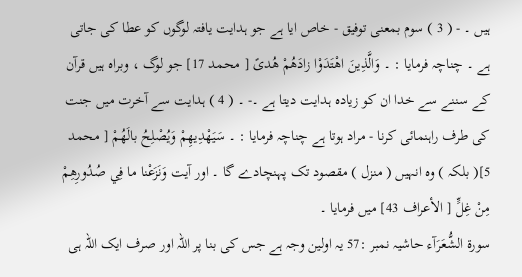ہیں ۔ - ( 3 ) سوم بمعنی توفیق - خاص ایا ہے جو ہدایت یافتہ لوگوں کو عطا کی جاتی ہے ۔ چناچہ فرمایا : ۔ وَالَّذِينَ اهْتَدَوْا زادَهُمْ هُدىً [ محمد 17] جو لوگ ، وبراہ ہیں قرآن کے سننے سے خدا ان کو زیادہ ہدایت دیتا ہے ۔- ۔ ( 4 ) ہدایت سے آخرت میں جنت کی طرف راہنمائی کرنا - مراد ہوتا ہے چناچہ فرمایا : ۔ سَيَهْدِيهِمْ وَيُصْلِحُ بالَهُمْ [ محمد 5]( بلکہ ) وہ انہیں ( منزل ) مقصود تک پہنچادے گا ۔ اور آیت وَنَزَعْنا ما فِي صُدُورِهِمْ مِنْ غِلٍّ [ الأعراف 43] میں فرمایا ۔
سورة الشُّعَرَآء حاشیہ نمبر :57 یہ اولین وجہ ہے جس کی بنا پر اللہ اور صرف ایک اللہ ہی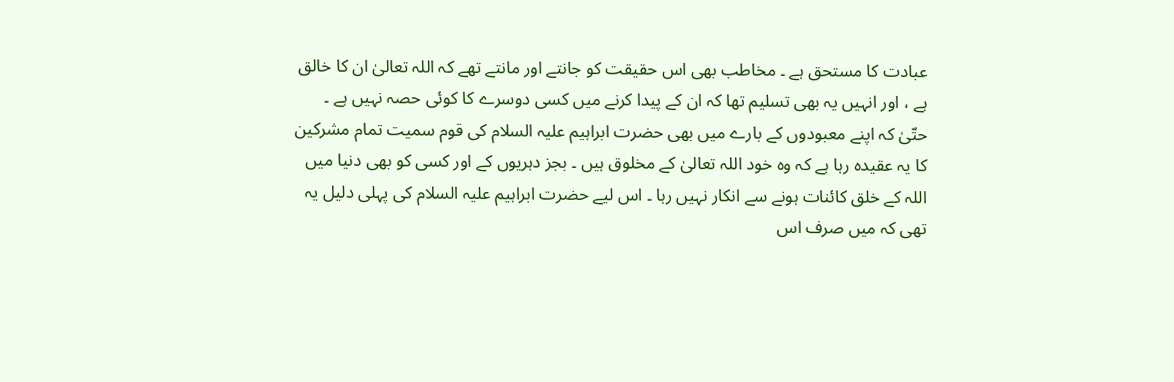عبادت کا مستحق ہے ۔ مخاطب بھی اس حقیقت کو جانتے اور مانتے تھے کہ اللہ تعالیٰ ان کا خالق ہے ، اور انہیں یہ بھی تسلیم تھا کہ ان کے پیدا کرنے میں کسی دوسرے کا کوئی حصہ نہیں ہے ۔ حتّیٰ کہ اپنے معبودوں کے بارے میں بھی حضرت ابراہیم علیہ السلام کی قوم سمیت تمام مشرکین کا یہ عقیدہ رہا ہے کہ وہ خود اللہ تعالیٰ کے مخلوق ہیں ۔ بجز دہریوں کے اور کسی کو بھی دنیا میں اللہ کے خلق کائنات ہونے سے انکار نہیں رہا ۔ اس لیے حضرت ابراہیم علیہ السلام کی پہلی دلیل یہ تھی کہ میں صرف اس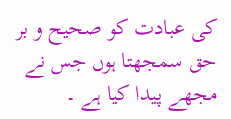کی عبادت کو صحیح و بر حق سمجھتا ہوں جس نے مجھے پیدا کیا ہے ۔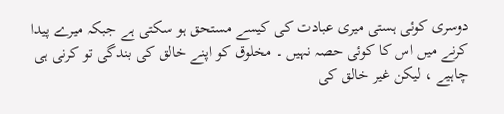دوسری کوئی ہستی میری عبادت کی کیسے مستحق ہو سکتی ہے جبکہ میرے پیدا کرنے میں اس کا کوئی حصہ نہیں ۔ مخلوق کو اپنے خالق کی بندگی تو کرنی ہی چاہیے ، لیکن غیر خالق کی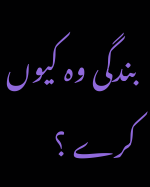بندگی وہ کیوں کرے ؟